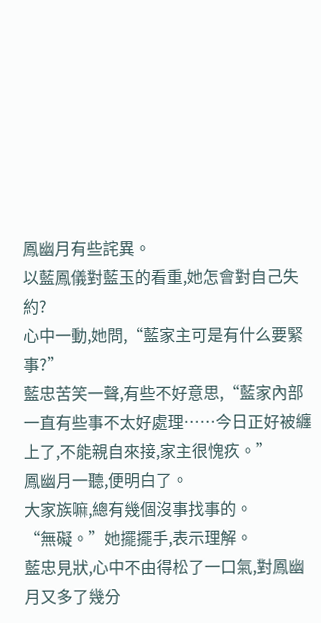鳳幽月有些詫異。
以藍鳳儀對藍玉的看重,她怎會對自己失約?
心中一動,她問,“藍家主可是有什么要緊事?”
藍忠苦笑一聲,有些不好意思,“藍家內部一直有些事不太好處理……今日正好被纏上了,不能親自來接,家主很愧疚。”
鳳幽月一聽,便明白了。
大家族嘛,總有幾個沒事找事的。
“無礙。”她擺擺手,表示理解。
藍忠見狀,心中不由得松了一口氣,對鳳幽月又多了幾分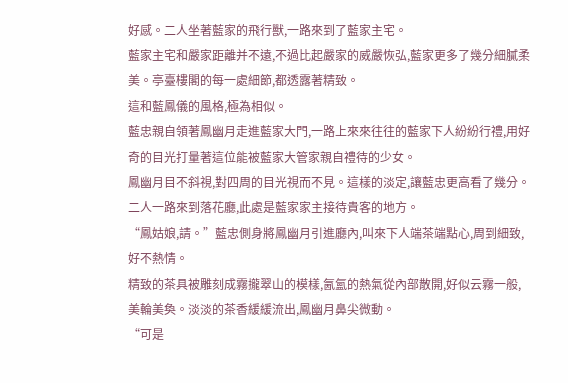好感。二人坐著藍家的飛行獸,一路來到了藍家主宅。
藍家主宅和嚴家距離并不遠,不過比起嚴家的威嚴恢弘,藍家更多了幾分細膩柔美。亭臺樓閣的每一處細節,都透露著精致。
這和藍鳳儀的風格,極為相似。
藍忠親自領著鳳幽月走進藍家大門,一路上來來往往的藍家下人紛紛行禮,用好奇的目光打量著這位能被藍家大管家親自禮待的少女。
鳳幽月目不斜視,對四周的目光視而不見。這樣的淡定,讓藍忠更高看了幾分。
二人一路來到落花廳,此處是藍家家主接待貴客的地方。
“鳳姑娘,請。”藍忠側身將鳳幽月引進廳內,叫來下人端茶端點心,周到細致,好不熱情。
精致的茶具被雕刻成霧攏翠山的模樣,氤氳的熱氣從內部散開,好似云霧一般,美輪美奐。淡淡的茶香緩緩流出,鳳幽月鼻尖微動。
“可是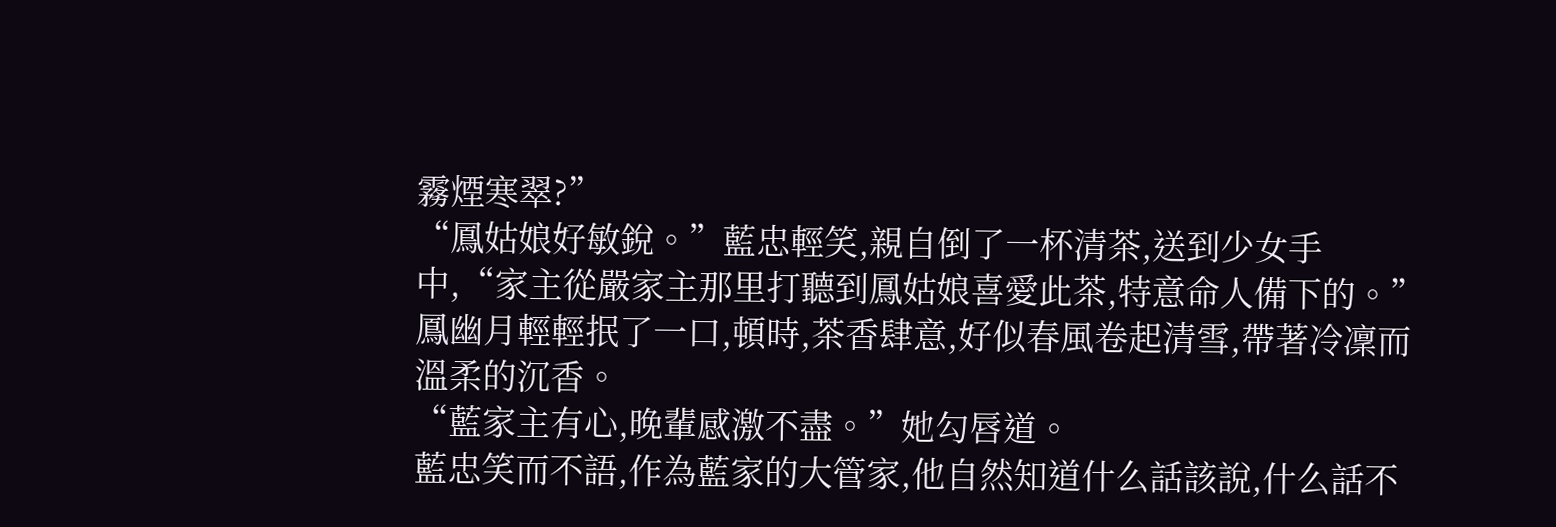霧煙寒翠?”
“鳳姑娘好敏銳。”藍忠輕笑,親自倒了一杯清茶,送到少女手中,“家主從嚴家主那里打聽到鳳姑娘喜愛此茶,特意命人備下的。”
鳳幽月輕輕抿了一口,頓時,茶香肆意,好似春風卷起清雪,帶著冷凜而溫柔的沉香。
“藍家主有心,晚輩感激不盡。”她勾唇道。
藍忠笑而不語,作為藍家的大管家,他自然知道什么話該說,什么話不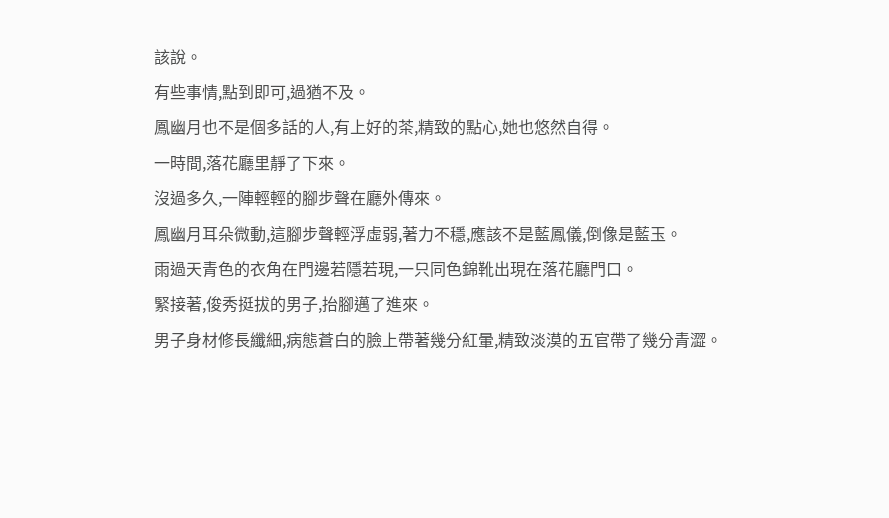該說。
有些事情,點到即可,過猶不及。
鳳幽月也不是個多話的人,有上好的茶,精致的點心,她也悠然自得。
一時間,落花廳里靜了下來。
沒過多久,一陣輕輕的腳步聲在廳外傳來。
鳳幽月耳朵微動,這腳步聲輕浮虛弱,著力不穩,應該不是藍鳳儀,倒像是藍玉。
雨過天青色的衣角在門邊若隱若現,一只同色錦靴出現在落花廳門口。
緊接著,俊秀挺拔的男子,抬腳邁了進來。
男子身材修長纖細,病態蒼白的臉上帶著幾分紅暈,精致淡漠的五官帶了幾分青澀。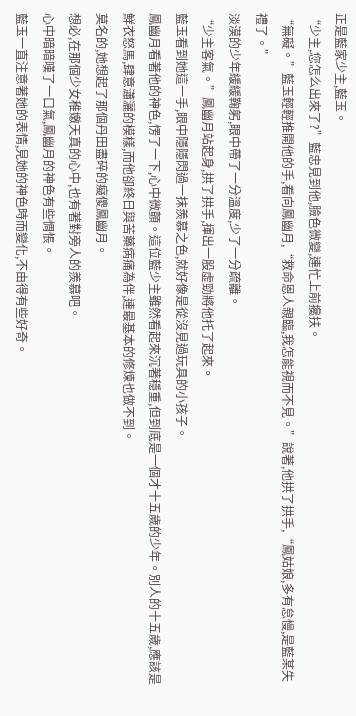正是藍家少主,藍玉。
“少主,您怎么出來了?”藍忠見到他,臉色微變,連忙上前攙扶。
“無礙。”藍玉輕輕推開他的手,看向鳳幽月,“救命恩人親臨,我怎能視而不見。”說著,他拱了拱手,“鳳姑娘,多有怠慢,是藍某失禮了。”
淡漠的少年緩緩鞠躬,眼中帶了一分溫度,少了一分疏離。
“少主客氣。”鳳幽月站起身,拱了拱手,揮出一股虛勁將他托了起來。
藍玉看到她這一手,眼中隱隱閃過一抹羨慕之色,就好像是從沒見過玩具的小孩子。
鳳幽月看著他的神色,愣了一下,心中微顫。這位藍少主雖然看起來沉著穩重,但到底是一個才十五歲的少年。別人的十五歲,應該是鮮衣怒馬,肆意瀟灑的模樣,而他卻終日與苦藥病痛為伴,連最基本的修煉也做不到。
莫名的,她想起了那個丹田盡碎的癡傻鳳幽月。
想必,在那個少女稚嫩天真的心中,也有著對旁人的羨慕吧。
心中暗暗嘆了一口氣,鳳幽月的神色有些惆悵。
藍玉一直注意著她的表情,見她的神色時而變化,不由得有些好奇。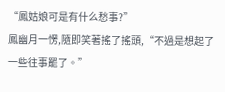“鳳姑娘可是有什么愁事?”
鳳幽月一愣,隨即笑著搖了搖頭,“不過是想起了一些往事罷了。”